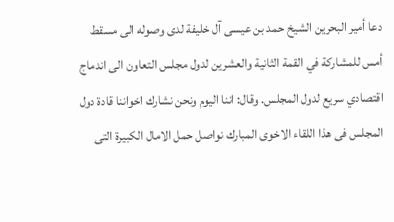دعا أمير البحرين الشيخ حمد بن عيسى آل خليفة لدى وصوله الى مسقط أمس للمشاركة في القمة الثانية والعشرين لدول مجلس التعاون الى اندماج اقتصادي سريع لدول المجلس. وقال: اننا اليوم ونحن نشارك اخواننا قادة دول المجلس فى هذا اللقاء الاخوى المبارك نواصل حمل الامال الكبيرة التى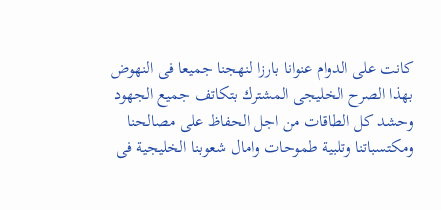كانت على الدوام عنوانا بارزا لنهجنا جميعا فى النهوض بهذا الصرح الخليجى المشترك بتكاتف جميع الجهود وحشد كل الطاقات من اجل الحفاظ على مصالحنا ومكتسباتنا وتلبية طموحات وامال شعوبنا الخليجية فى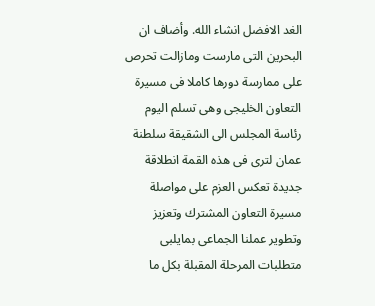الغد الافضل انشاء الله. وأضاف ان البحرين التى مارست ومازالت تحرص على ممارسة دورها كاملا فى مسيرة التعاون الخليجى وهى تسلم اليوم رئاسة المجلس الى الشقيقة سلطنة عمان لترى فى هذه القمة انطلاقة جديدة تعكس العزم على مواصلة مسيرة التعاون المشترك وتعزيز وتطوير عملنا الجماعى بمايلبى متطلبات المرحلة المقبلة بكل ما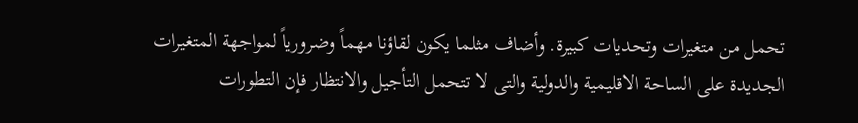تحمل من متغيرات وتحديات كبيرة. وأضاف مثلما يكون لقاؤنا مهماً وضرورياً لمواجهة المتغيرات الجديدة على الساحة الاقليمية والدولية والتى لا تتحمل التأجيل والانتظار فإن التطورات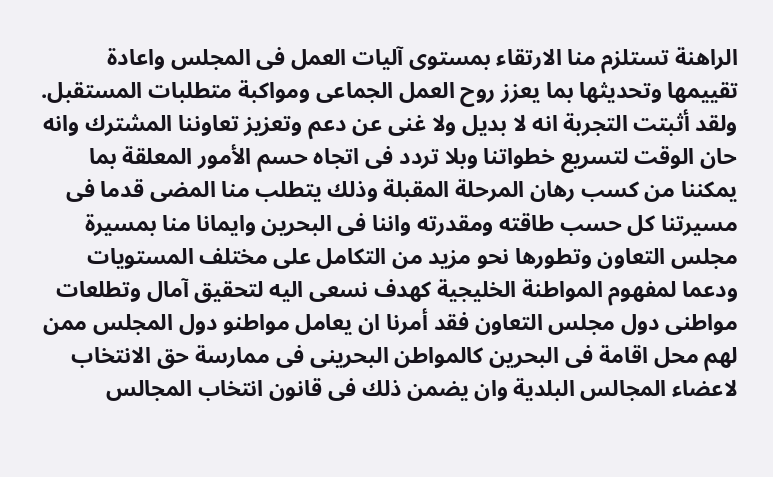الراهنة تستلزم منا الارتقاء بمستوى آليات العمل فى المجلس واعادة تقييمها وتحديثها بما يعزز روح العمل الجماعى ومواكبة متطلبات المستقبل. ولقد أثبتت التجربة انه لا بديل ولا غنى عن دعم وتعزيز تعاوننا المشترك وانه حان الوقت لتسريع خطواتنا وبلا تردد فى اتجاه حسم الأمور المعلقة بما يمكننا من كسب رهان المرحلة المقبلة وذلك يتطلب منا المضى قدما فى مسيرتنا كل حسب طاقته ومقدرته واننا فى البحرين وايمانا منا بمسيرة مجلس التعاون وتطورها نحو مزيد من التكامل على مختلف المستويات ودعما لمفهوم المواطنة الخليجية كهدف نسعى اليه لتحقيق آمال وتطلعات مواطنى دول مجلس التعاون فقد أمرنا ان يعامل مواطنو دول المجلس ممن لهم محل اقامة فى البحرين كالمواطن البحرينى فى ممارسة حق الانتخاب لاعضاء المجالس البلدية وان يضمن ذلك فى قانون انتخاب المجالس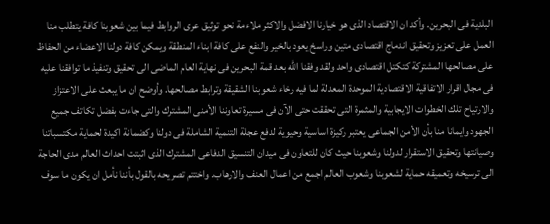البلدية فى البحرين. وأكد ان الاقتصاد الذى هو خيارنا الافضل والاكثر ملاءمة نحو توثيق عرى الروابط فيما بين شعوبنا كافة يتطلب منا العمل على تعزيز وتحقيق اندماج اقتصادى متين وراسخ يعود بالخير والنفع على كافة ابناء المنطقة ويمكن كافة دولنا الاعضاء من الحفاظ على مصالحها المشتركة كتكتل اقتصادى واحد ولقد وفقنا الله بعد قمة البحرين فى نهاية العام الماضى الى تحقيق وتنفيذ ما توافقنا عليه فى مجال اقرار الاتفاقية الاقتصادية الموحدة المعدلة لما فيه رخاء شعوبنا الشقيقة وترابط مصالحها. وأوضح ان ما يبعث على الاعتزاز والارتياح تلك الخطوات الايجابية والمثمرة التى تحققت حتى الآن فى مسيرة تعاوننا الأمنى المشترك والتى جاءت بفضل تكاتف جميع الجهود وايمانا منا بأن الأمن الجماعى يعتبر ركيزة اساسية وحيوية لدفع عجلة التنمية الشاملة فى دولنا وكضمانة اكيدة لحماية مكتسباتنا وصيانتها وتحقيق الاستقرار لدولنا وشعوبنا حيث كان للتعاون فى ميدان التنسيق الدفاعى المشترك الذى اثبتت احداث العالم مدى الحاجة الى ترسيخه وتعميقه حماية لشعوبنا وشعوب العالم اجمع من اعمال العنف والارهاب. واختتم تصريحه بالقول بأننا نأمل ان يكون ما سوف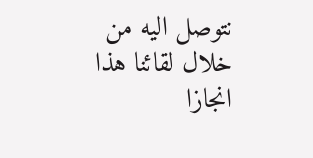نتوصل اليه من خلال لقائنا هذا انجازا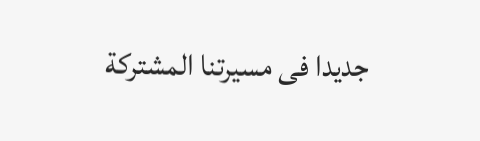جديدا فى مسيرتنا المشتركة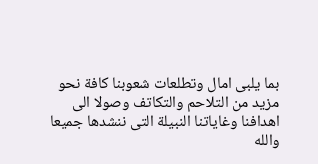بما يلبى امال وتطلعات شعوبنا كافة نحو مزيد من التلاحم والتكاتف وصولا الى اهدافنا وغاياتنا النبيلة التى ننشدها جميعا والله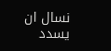نسال ان يسدد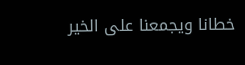خطانا ويجمعنا على الخير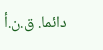دائما. ق.ن.أ